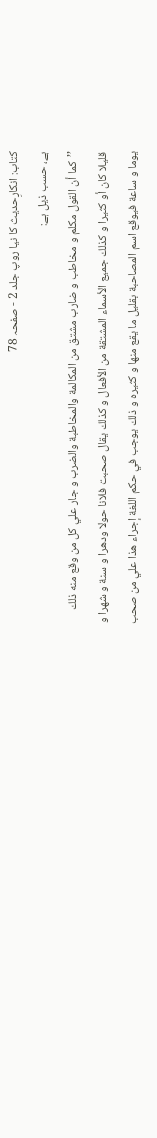کتاب: انکارِحدیث کا نیا روپ جلد 2 - صفحہ 78
ہے، حسب ذیل ہے:
’’كما أن القول مكلم و مخاطب و ضارب مشتق من المكالمة والمخاطبة والضرب و جار علي كل من وقع منه ذلك قليلا كان أو كثيرا و كذلك جميع الأسماء المشتقة من الأفعال و كذلك يقال صحبت فلانا حولا ودهرا و سنة و شهرا و يوما و ساعة فيوقع اسم المصاحبة بقليل ما يقع منها و كثيره و ذلك يوجب في حكم اللغة إجراء هذا علي من صحب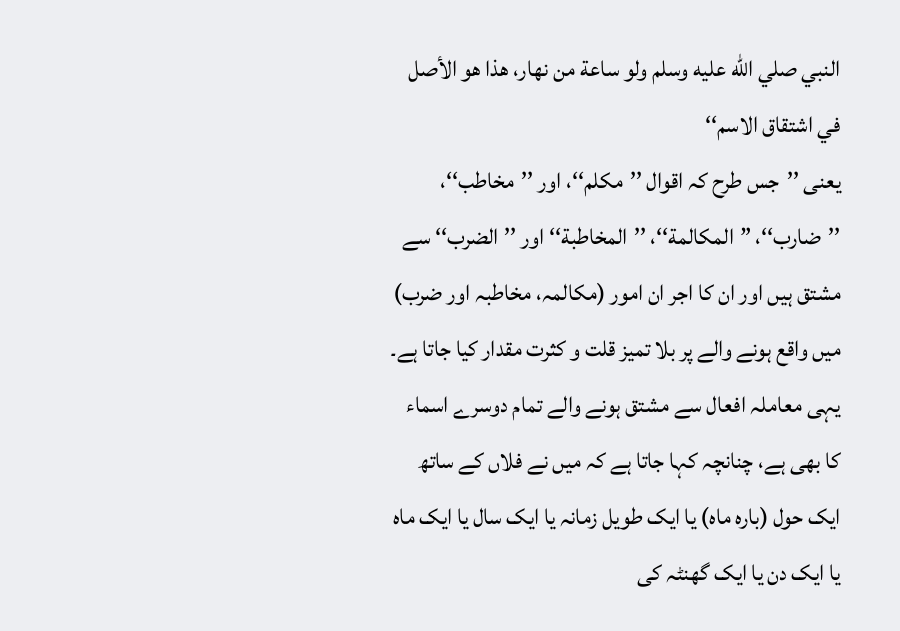النبي صلي اللّٰه عليه وسلم ولو ساعة من نهار، هذا هو الأصل في اشتقاق الاسم‘‘
یعنی ’’جس طرح کہ اقوال ’’مکلم‘‘، اور ’’مخاطب‘‘، ’’ضارب‘‘، ”المكالمة‘‘، ’’المخاطبة‘‘ اور ’’الضرب‘‘ سے مشتق ہیں اور ان کا اجر ان امور (مکالمہ، مخاطبہ اور ضرب) میں واقع ہونے والے پر بلا تمیز قلت و کثرت مقدار کیا جاتا ہے۔ یہی معاملہ افعال سے مشتق ہونے والے تمام دوسرے اسماء کا بھی ہے، چنانچہ کہا جاتا ہے کہ میں نے فلاں کے ساتھ ایک حول (بارہ ماہ) یا ایک طویل زمانہ یا ایک سال یا ایک ماہ یا ایک دن یا ایک گھنٹہ کی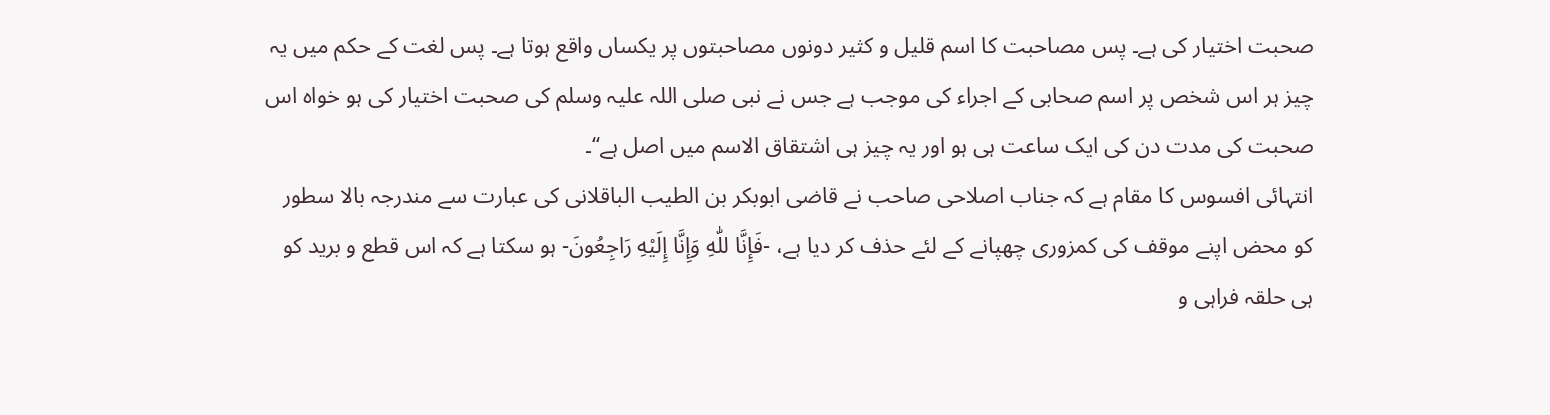صحبت اختیار کی ہے۔ پس مصاحبت کا اسم قلیل و کثیر دونوں مصاحبتوں پر یکساں واقع ہوتا ہے۔ پس لغت کے حکم میں یہ چیز ہر اس شخص پر اسم صحابی کے اجراء کی موجب ہے جس نے نبی صلی اللہ علیہ وسلم کی صحبت اختیار کی ہو خواہ اس صحبت کی مدت دن کی ایک ساعت ہی ہو اور یہ چیز ہی اشتقاق الاسم میں اصل ہے‘‘۔
انتہائی افسوس کا مقام ہے کہ جناب اصلاحی صاحب نے قاضی ابوبکر بن الطیب الباقلانی کی عبارت سے مندرجہ بالا سطور کو محض اپنے موقف کی کمزوری چھپانے کے لئے حذف کر دیا ہے، -فَإِنَّا للّٰهِ وَإِنَّا إِلَيْهِ رَاجِعُونَ- ہو سکتا ہے کہ اس قطع و برید کو ہی حلقہ فراہی و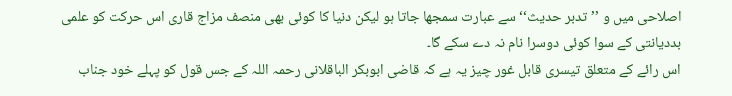اصلاحی میں و ’’تدبر حدیث‘‘ سے عبارت سمجھا جاتا ہو لیکن دنیا کا کوئی بھی منصف مزاج قاری اس حرکت کو علمی بددیانتی کے سوا کوئی دوسرا نام نہ دے سکے گا۔
اس رائے کے متعلق تیسری قابل غور چیز یہ ہے کہ قاضی ابوبکر الباقلانی رحمہ اللہ کے جس قول کو پہلے خود جناب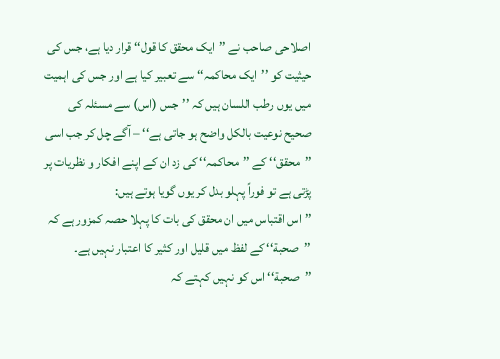اصلاحی صاحب نے ’’ایک محقق کا قول‘‘ قرار دیا ہے، جس کی حیثیت کو ’’ایک محاکمہ‘‘ سے تعبیر کیا ہے اور جس کی اہمیت میں یوں رطب اللسان ہیں کہ ’’جس (اس) سے مسئلہ کی صحیح نوعیت بالکل واضح ہو جاتی ہے‘‘ – آگے چل کر جب اسی ’’محقق‘‘ کے ’’محاکمہ‘‘ کی زد ان کے اپنے افکار و نظریات پر پڑتی ہے تو فوراً پہلو بدل کر یوں گویا ہوتے ہیں:
’’اس اقتباس میں ان محقق کی بات کا پہلا حصہ کمزور ہے کہ ’’صحبة‘‘ کے لفظ میں قلیل اور کثیر کا اعتبار نہیں ہے۔ ’’صحبة‘‘ اس کو نہیں کہتے کہ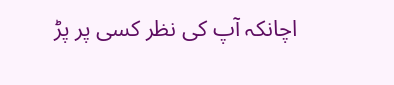اچانکہ آپ کی نظر کسی پر پڑ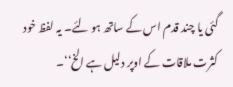گئی یا چند قدم اس کے ساتھ ہو لئے۔ یہ لفظ خود کثرت ملاقات کے اوپر دلیل ہے الخ‘‘۔